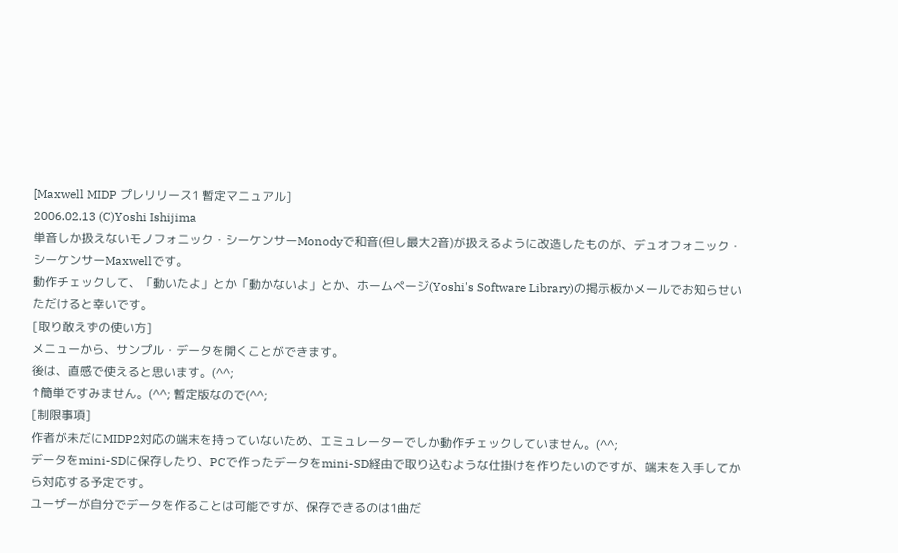[Maxwell MIDP プレリリース1 暫定マニュアル]
2006.02.13 (C)Yoshi Ishijima
単音しか扱えないモノフォニック・シーケンサーMonodyで和音(但し最大2音)が扱えるように改造したものが、デュオフォニック・シーケンサーMaxwellです。
動作チェックして、「動いたよ」とか「動かないよ」とか、ホームページ(Yoshi's Software Library)の掲示板かメールでお知らせいただけると幸いです。
[取り敢えずの使い方]
メニューから、サンプル・データを開くことができます。
後は、直感で使えると思います。(^^;
↑簡単ですみません。(^^; 暫定版なので(^^;
[制限事項]
作者が未だにMIDP2対応の端末を持っていないため、エミュレーターでしか動作チェックしていません。(^^;
データをmini-SDに保存したり、PCで作ったデータをmini-SD経由で取り込むような仕掛けを作りたいのですが、端末を入手してから対応する予定です。
ユーザーが自分でデータを作ることは可能ですが、保存できるのは1曲だ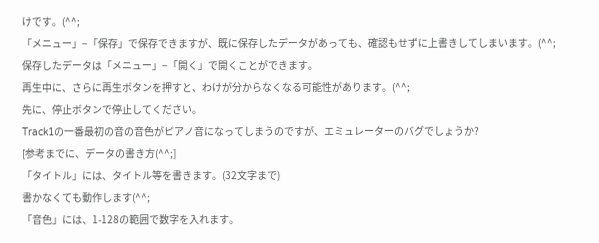けです。(^^;
「メニュー」−「保存」で保存できますが、既に保存したデータがあっても、確認もせずに上書きしてしまいます。(^^;
保存したデータは「メニュー」−「開く」で開くことができます。
再生中に、さらに再生ボタンを押すと、わけが分からなくなる可能性があります。(^^;
先に、停止ボタンで停止してください。
Track1の一番最初の音の音色がピアノ音になってしまうのですが、エミュレーターのバグでしょうか?
[参考までに、データの書き方(^^;]
「タイトル」には、タイトル等を書きます。(32文字まで)
書かなくても動作します(^^;
「音色」には、1-128の範囲で数字を入れます。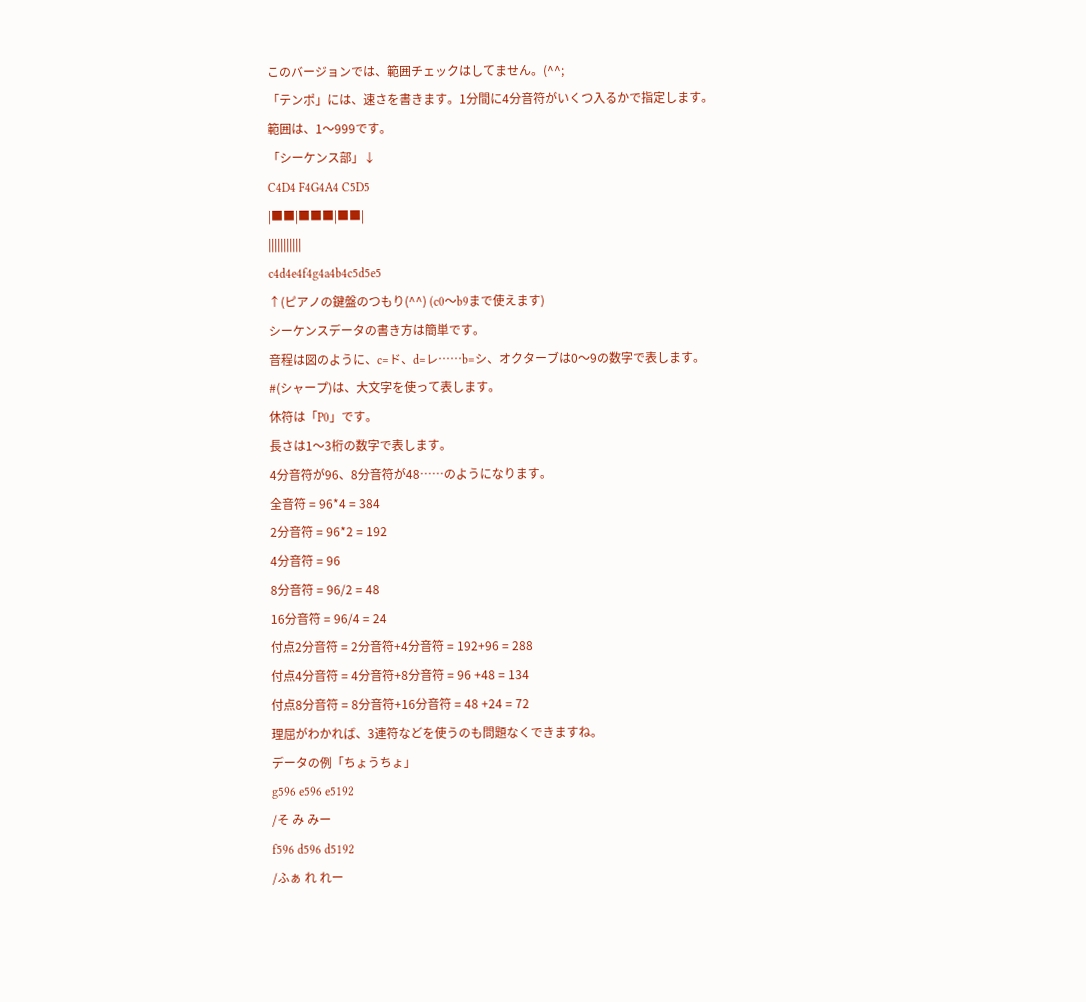このバージョンでは、範囲チェックはしてません。(^^;
「テンポ」には、速さを書きます。1分間に4分音符がいくつ入るかで指定します。
範囲は、1〜999です。
「シーケンス部」↓
C4D4 F4G4A4 C5D5
|■■|■■■|■■|
|||||||||||
c4d4e4f4g4a4b4c5d5e5
↑(ピアノの鍵盤のつもり(^^) (c0〜b9まで使えます)
シーケンスデータの書き方は簡単です。
音程は図のように、c=ド、d=レ……b=シ、オクターブは0〜9の数字で表します。
#(シャープ)は、大文字を使って表します。
休符は「P0」です。
長さは1〜3桁の数字で表します。
4分音符が96、8分音符が48……のようになります。
全音符 = 96*4 = 384
2分音符 = 96*2 = 192
4分音符 = 96
8分音符 = 96/2 = 48
16分音符 = 96/4 = 24
付点2分音符 = 2分音符+4分音符 = 192+96 = 288
付点4分音符 = 4分音符+8分音符 = 96 +48 = 134
付点8分音符 = 8分音符+16分音符 = 48 +24 = 72
理屈がわかれば、3連符などを使うのも問題なくできますね。
データの例「ちょうちょ」
g596 e596 e5192
/そ み みー
f596 d596 d5192
/ふぁ れ れー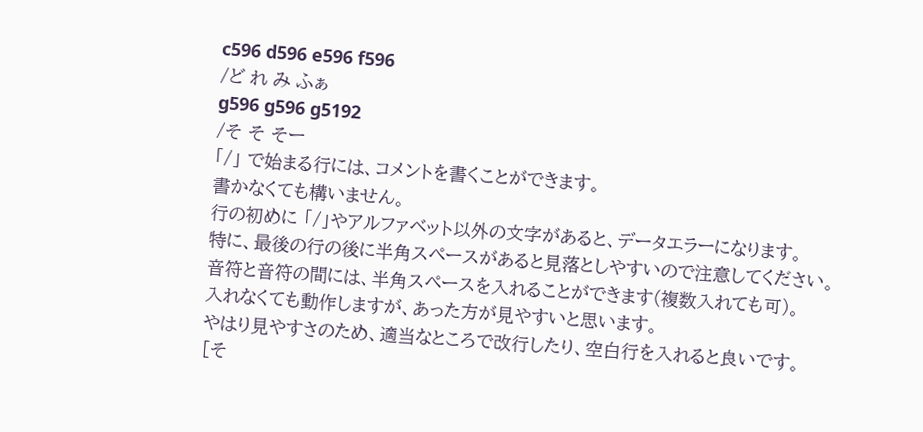c596 d596 e596 f596
/ど れ み ふぁ
g596 g596 g5192
/そ そ そー
「/」 で始まる行には、コメントを書くことができます。
書かなくても構いません。
行の初めに 「/」やアルファベット以外の文字があると、データエラーになります。
特に、最後の行の後に半角スペースがあると見落としやすいので注意してください。
音符と音符の間には、半角スペースを入れることができます(複数入れても可)。
入れなくても動作しますが、あった方が見やすいと思います。
やはり見やすさのため、適当なところで改行したり、空白行を入れると良いです。
[そ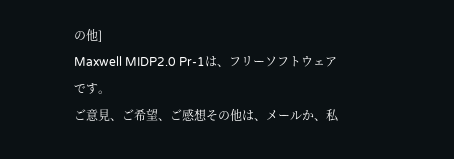の他]
Maxwell MIDP2.0 Pr-1は、フリーソフトウェアです。
ご意見、ご希望、ご感想その他は、メールか、私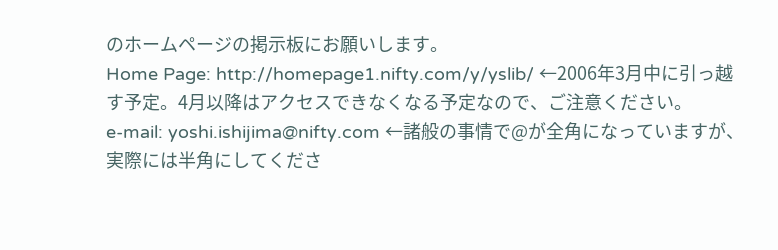のホームページの掲示板にお願いします。
Home Page: http://homepage1.nifty.com/y/yslib/ ←2006年3月中に引っ越す予定。4月以降はアクセスできなくなる予定なので、ご注意ください。
e-mail: yoshi.ishijima@nifty.com ←諸般の事情で@が全角になっていますが、実際には半角にしてくださ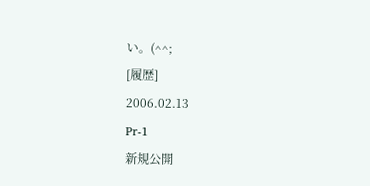い。(^^;
[履歴]
2006.02.13
Pr-1
新規公開